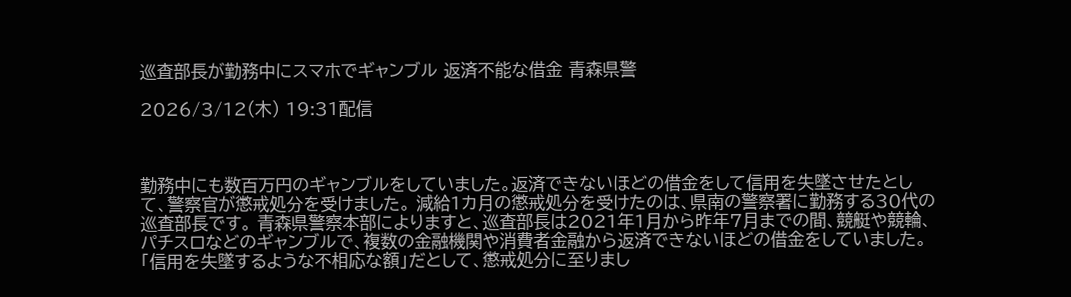巡査部長が勤務中にスマホでギャンブル 返済不能な借金 青森県警

2026/3/12(木) 19:31配信



勤務中にも数百万円のギャンブルをしていました。返済できないほどの借金をして信用を失墜させたとして、警察官が懲戒処分を受けました。 減給1カ月の懲戒処分を受けたのは、県南の警察署に勤務する30代の巡査部長です。 青森県警察本部によりますと、巡査部長は2021年1月から昨年7月までの間、競艇や競輪、パチスロなどのギャンブルで、複数の金融機関や消費者金融から返済できないほどの借金をしていました。「信用を失墜するような不相応な額」だとして、懲戒処分に至りまし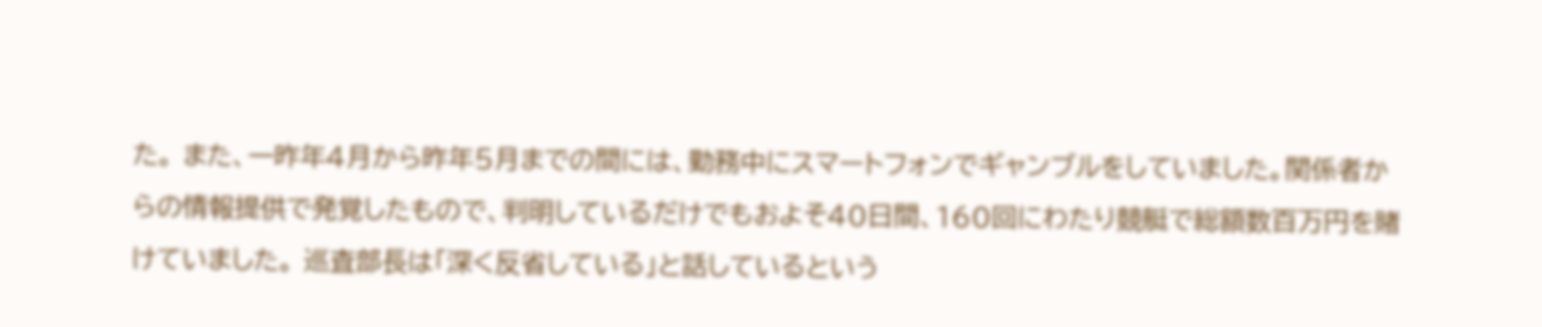た。 また、一昨年4月から昨年5月までの間には、勤務中にスマートフォンでギャンブルをしていました。関係者からの情報提供で発覚したもので、判明しているだけでもおよそ40日間、160回にわたり競艇で総額数百万円を賭けていました。 巡査部長は「深く反省している」と話しているという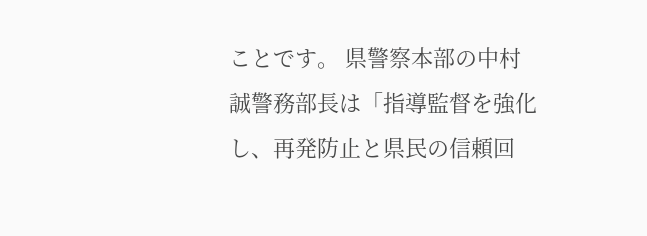ことです。 県警察本部の中村誠警務部長は「指導監督を強化し、再発防止と県民の信頼回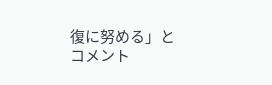復に努める」とコメント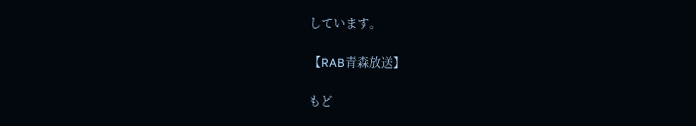しています。

【RAB青森放送】

もど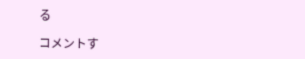る

コメントす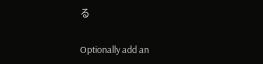る

Optionally add an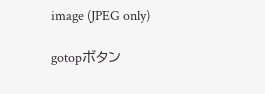image (JPEG only)

gotopボタン